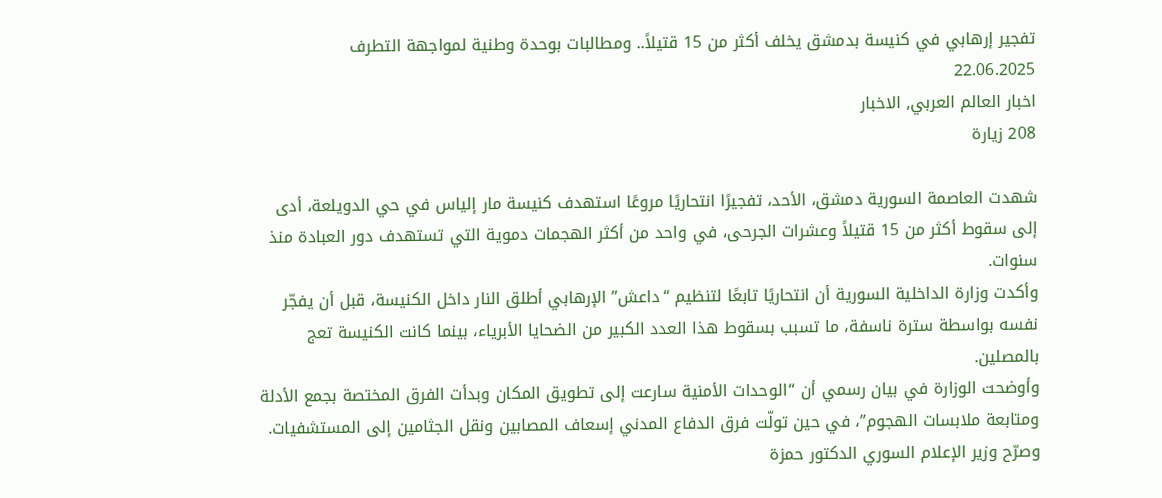تفجير إرهابي في كنيسة بدمشق يخلف أكثر من 15 قتيلاً.. ومطالبات بوحدة وطنية لمواجهة التطرف
22.06.2025
اخبار العالم العربي, الاخبار
208 زيارة

شهدت العاصمة السورية دمشق، الأحد، تفجيرًا انتحاريًا مروعًا استهدف كنيسة مار إلياس في حي الدويلعة، أدى إلى سقوط أكثر من 15 قتيلاً وعشرات الجرحى، في واحد من أكثر الهجمات دموية التي تستهدف دور العبادة منذ سنوات.
وأكدت وزارة الداخلية السورية أن انتحاريًا تابعًا لتنظيم “داعش” الإرهابي أطلق النار داخل الكنيسة، قبل أن يفجّر نفسه بواسطة سترة ناسفة، ما تسبب بسقوط هذا العدد الكبير من الضحايا الأبرياء، بينما كانت الكنيسة تعج بالمصلين.
وأوضحت الوزارة في بيان رسمي أن “الوحدات الأمنية سارعت إلى تطويق المكان وبدأت الفرق المختصة بجمع الأدلة ومتابعة ملابسات الهجوم”، في حين تولّت فرق الدفاع المدني إسعاف المصابين ونقل الجثامين إلى المستشفيات.
وصرّح وزير الإعلام السوري الدكتور حمزة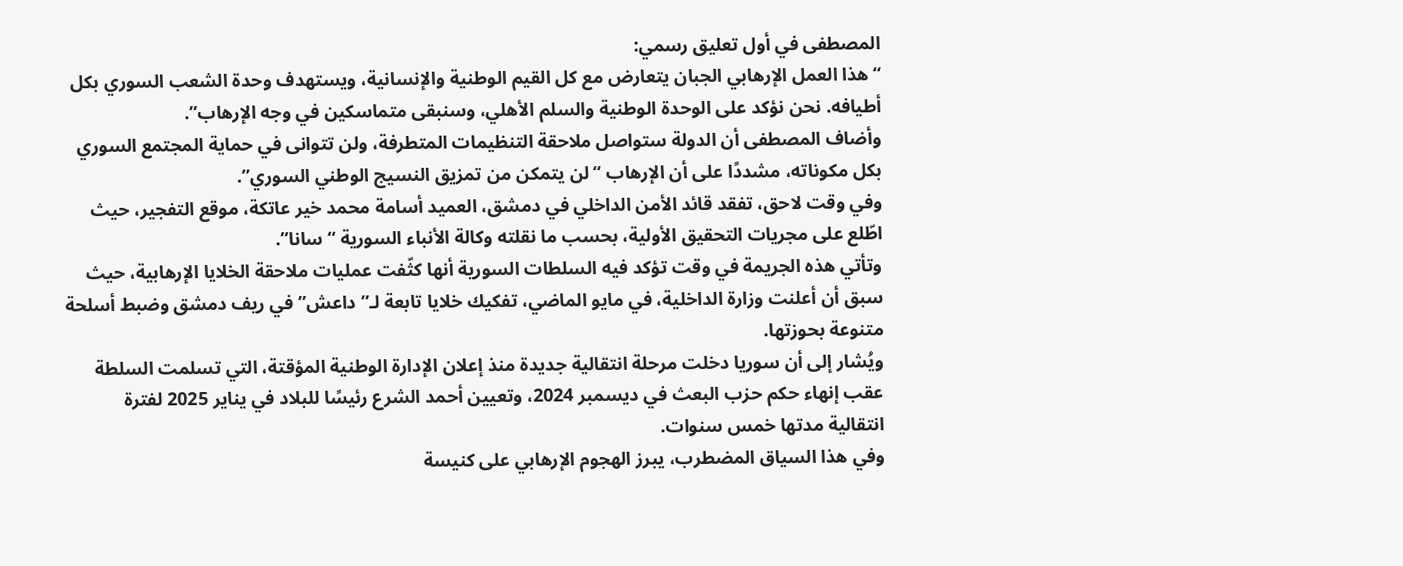المصطفى في أول تعليق رسمي:
“هذا العمل الإرهابي الجبان يتعارض مع كل القيم الوطنية والإنسانية، ويستهدف وحدة الشعب السوري بكل أطيافه. نحن نؤكد على الوحدة الوطنية والسلم الأهلي، وسنبقى متماسكين في وجه الإرهاب”.
وأضاف المصطفى أن الدولة ستواصل ملاحقة التنظيمات المتطرفة، ولن تتوانى في حماية المجتمع السوري بكل مكوناته، مشددًا على أن الإرهاب “لن يتمكن من تمزيق النسيج الوطني السوري”.
وفي وقت لاحق، تفقد قائد الأمن الداخلي في دمشق، العميد أسامة محمد خير عاتكة، موقع التفجير، حيث اطّلع على مجريات التحقيق الأولية، بحسب ما نقلته وكالة الأنباء السورية “سانا”.
وتأتي هذه الجريمة في وقت تؤكد فيه السلطات السورية أنها كثّفت عمليات ملاحقة الخلايا الإرهابية، حيث سبق أن أعلنت وزارة الداخلية، في مايو الماضي، تفكيك خلايا تابعة لـ”داعش” في ريف دمشق وضبط أسلحة متنوعة بحوزتها.
ويُشار إلى أن سوريا دخلت مرحلة انتقالية جديدة منذ إعلان الإدارة الوطنية المؤقتة، التي تسلمت السلطة عقب إنهاء حكم حزب البعث في ديسمبر 2024، وتعيين أحمد الشرع رئيسًا للبلاد في يناير 2025 لفترة انتقالية مدتها خمس سنوات.
وفي هذا السياق المضطرب، يبرز الهجوم الإرهابي على كنيسة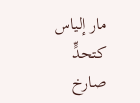مار إلياس كتحدٍّ صارخ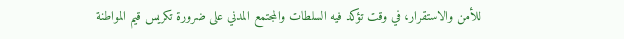للأمن والاستقرار، في وقت تؤكد فيه السلطات والمجتمع المدني على ضرورة تكريس قيم المواطنة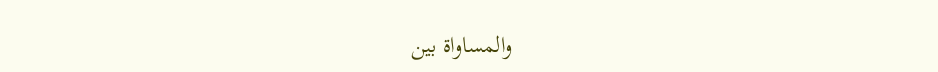والمساواة بين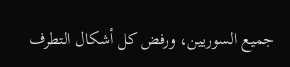جميع السوريين، ورفض كل أشكال التطرف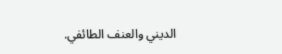الديني والعنف الطائفي.